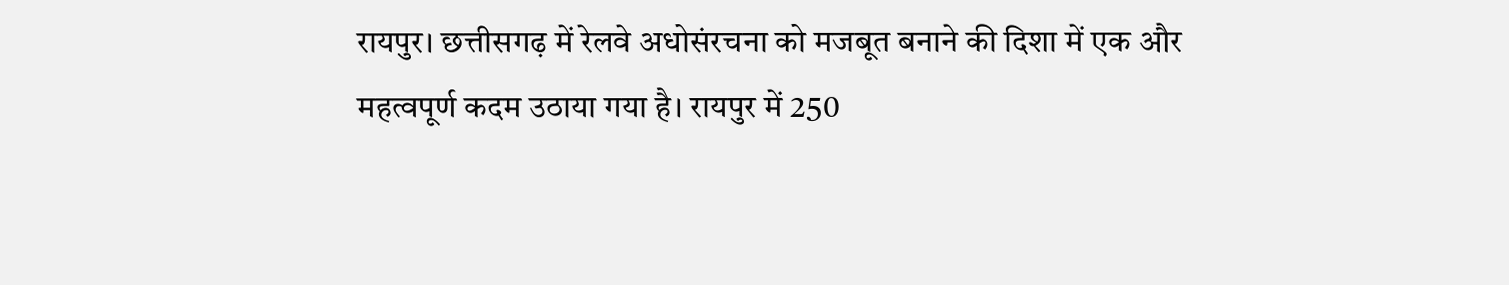रायपुर। छत्तीसगढ़ में रेलवे अधोसंरचना को मजबूत बनाने की दिशा में एक और महत्वपूर्ण कदम उठाया गया है। रायपुर में 250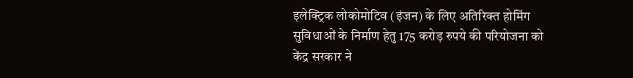इलेक्ट्रिक लोकोमोटिव (इंजन) के लिए अतिरिक्त होमिंग सुविधाओं के निर्माण हेतु 175 करोड़ रुपये की परियोजना को केंद्र सरकार ने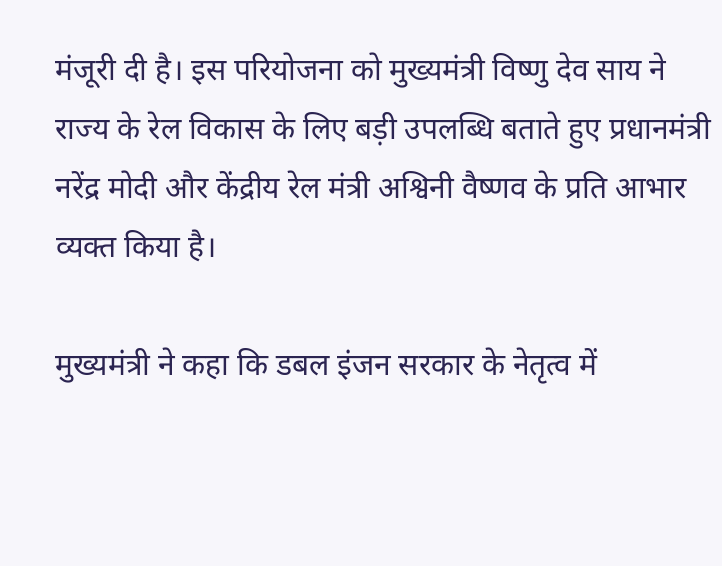मंजूरी दी है। इस परियोजना को मुख्यमंत्री विष्णु देव साय ने राज्य के रेल विकास के लिए बड़ी उपलब्धि बताते हुए प्रधानमंत्री नरेंद्र मोदी और केंद्रीय रेल मंत्री अश्विनी वैष्णव के प्रति आभार व्यक्त किया है।

मुख्यमंत्री ने कहा कि डबल इंजन सरकार के नेतृत्व में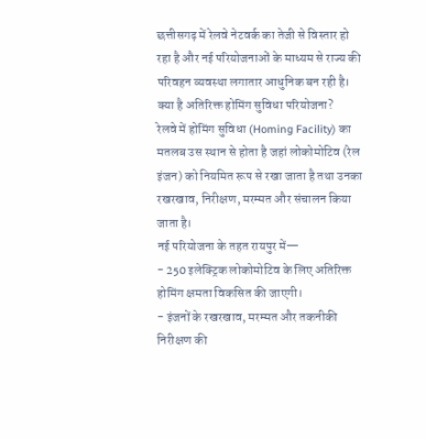छत्तीसगढ़ में रेलवे नेटवर्क का तेजी से विस्तार हो रहा है और नई परियोजनाओं के माध्यम से राज्य की परिवहन व्यवस्था लगातार आधुनिक बन रही है।
क्या है अतिरिक्त होमिंग सुविधा परियोजना?
रेलवे में होमिंग सुविधा (Homing Facility) का मतलब उस स्थान से होता है जहां लोकोमोटिव (रेल इंजन) को नियमित रूप से रखा जाता है तथा उनका रखरखाव, निरीक्षण, मरम्मत और संचालन किया जाता है।
नई परियोजना के तहत रायपुर में—
- 250 इलेक्ट्रिक लोकोमोटिव के लिए अतिरिक्त होमिंग क्षमता विकसित की जाएगी।
- इंजनों के रखरखाव, मरम्मत और तकनीकी निरीक्षण की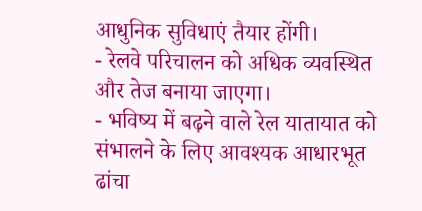आधुनिक सुविधाएं तैयार होंगी।
- रेलवे परिचालन को अधिक व्यवस्थित और तेज बनाया जाएगा।
- भविष्य में बढ़ने वाले रेल यातायात को संभालने के लिए आवश्यक आधारभूत ढांचा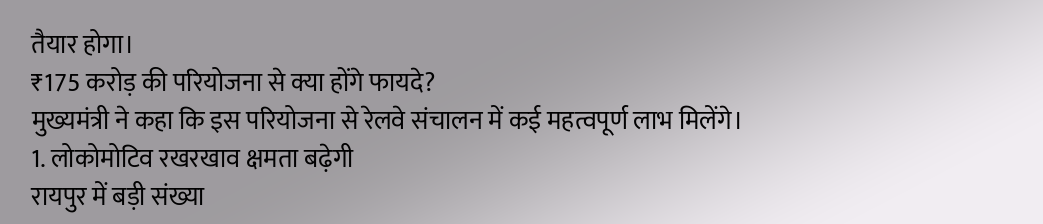तैयार होगा।
₹175 करोड़ की परियोजना से क्या होंगे फायदे?
मुख्यमंत्री ने कहा कि इस परियोजना से रेलवे संचालन में कई महत्वपूर्ण लाभ मिलेंगे।
1. लोकोमोटिव रखरखाव क्षमता बढ़ेगी
रायपुर में बड़ी संख्या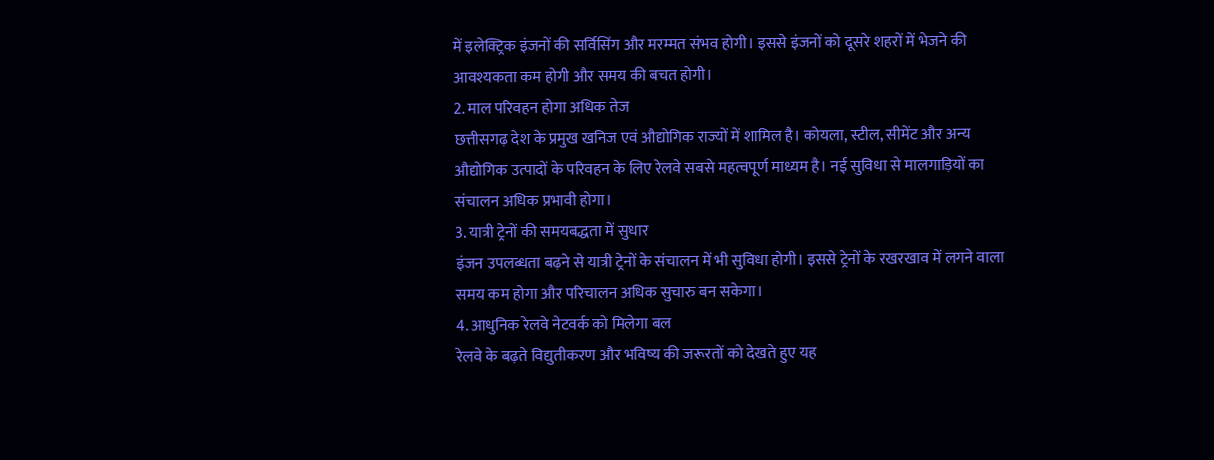में इलेक्ट्रिक इंजनों की सर्विसिंग और मरम्मत संभव होगी। इससे इंजनों को दूसरे शहरों में भेजने की आवश्यकता कम होगी और समय की बचत होगी।
2. माल परिवहन होगा अधिक तेज
छत्तीसगढ़ देश के प्रमुख खनिज एवं औद्योगिक राज्यों में शामिल है। कोयला, स्टील, सीमेंट और अन्य औद्योगिक उत्पादों के परिवहन के लिए रेलवे सबसे महत्वपूर्ण माध्यम है। नई सुविधा से मालगाड़ियों का संचालन अधिक प्रभावी होगा।
3. यात्री ट्रेनों की समयबद्धता में सुधार
इंजन उपलब्धता बढ़ने से यात्री ट्रेनों के संचालन में भी सुविधा होगी। इससे ट्रेनों के रखरखाव में लगने वाला समय कम होगा और परिचालन अधिक सुचारु बन सकेगा।
4. आधुनिक रेलवे नेटवर्क को मिलेगा बल
रेलवे के बढ़ते विद्युतीकरण और भविष्य की जरूरतों को देखते हुए यह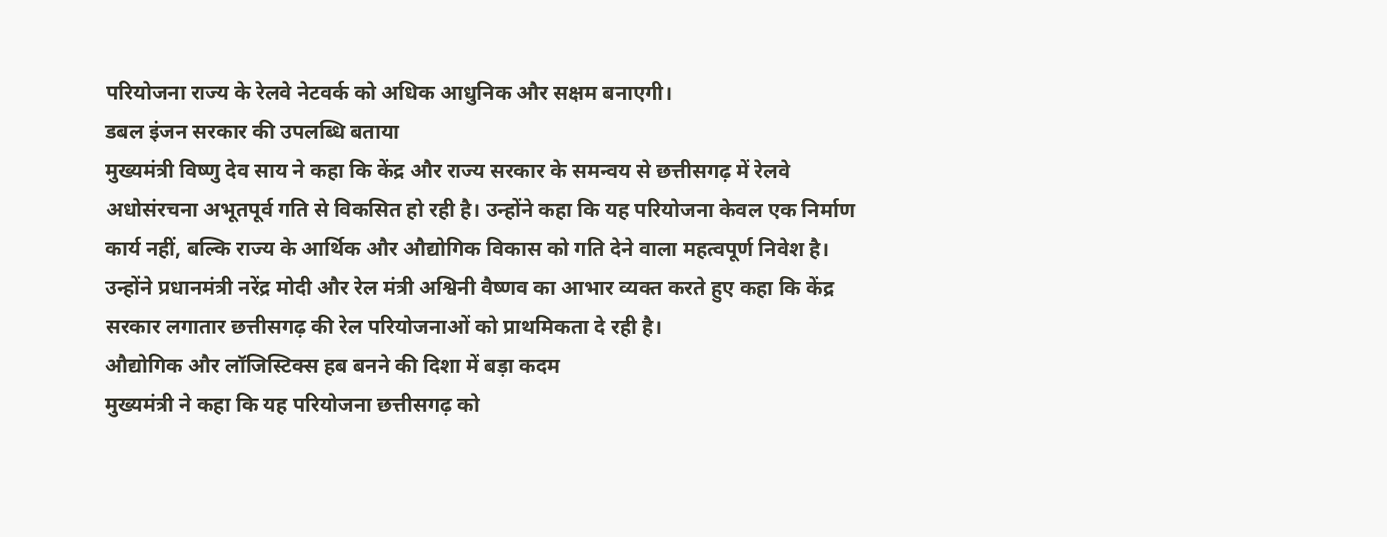परियोजना राज्य के रेलवे नेटवर्क को अधिक आधुनिक और सक्षम बनाएगी।
डबल इंजन सरकार की उपलब्धि बताया
मुख्यमंत्री विष्णु देव साय ने कहा कि केंद्र और राज्य सरकार के समन्वय से छत्तीसगढ़ में रेलवे अधोसंरचना अभूतपूर्व गति से विकसित हो रही है। उन्होंने कहा कि यह परियोजना केवल एक निर्माण कार्य नहीं, बल्कि राज्य के आर्थिक और औद्योगिक विकास को गति देने वाला महत्वपूर्ण निवेश है।
उन्होंने प्रधानमंत्री नरेंद्र मोदी और रेल मंत्री अश्विनी वैष्णव का आभार व्यक्त करते हुए कहा कि केंद्र सरकार लगातार छत्तीसगढ़ की रेल परियोजनाओं को प्राथमिकता दे रही है।
औद्योगिक और लॉजिस्टिक्स हब बनने की दिशा में बड़ा कदम
मुख्यमंत्री ने कहा कि यह परियोजना छत्तीसगढ़ को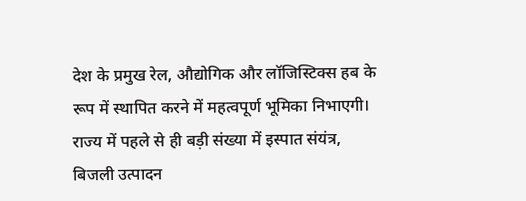देश के प्रमुख रेल, औद्योगिक और लॉजिस्टिक्स हब के रूप में स्थापित करने में महत्वपूर्ण भूमिका निभाएगी।
राज्य में पहले से ही बड़ी संख्या में इस्पात संयंत्र, बिजली उत्पादन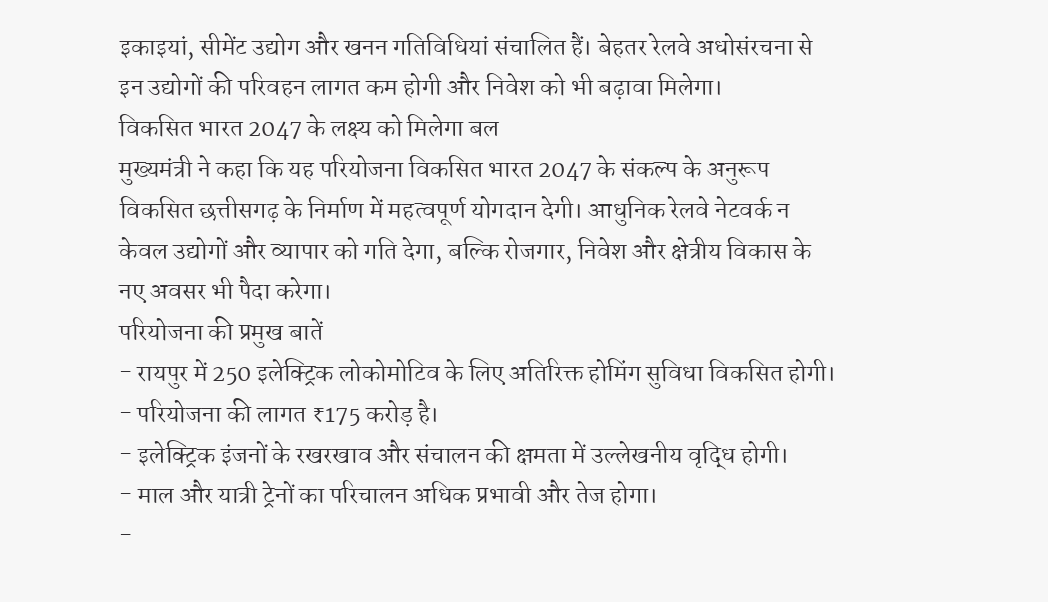इकाइयां, सीमेंट उद्योग और खनन गतिविधियां संचालित हैं। बेहतर रेलवे अधोसंरचना से इन उद्योगों की परिवहन लागत कम होगी और निवेश को भी बढ़ावा मिलेगा।
विकसित भारत 2047 के लक्ष्य को मिलेगा बल
मुख्यमंत्री ने कहा कि यह परियोजना विकसित भारत 2047 के संकल्प के अनुरूप विकसित छत्तीसगढ़ के निर्माण में महत्वपूर्ण योगदान देगी। आधुनिक रेलवे नेटवर्क न केवल उद्योगों और व्यापार को गति देगा, बल्कि रोजगार, निवेश और क्षेत्रीय विकास के नए अवसर भी पैदा करेगा।
परियोजना की प्रमुख बातें
- रायपुर में 250 इलेक्ट्रिक लोकोमोटिव के लिए अतिरिक्त होमिंग सुविधा विकसित होगी।
- परियोजना की लागत ₹175 करोड़ है।
- इलेक्ट्रिक इंजनों के रखरखाव और संचालन की क्षमता में उल्लेखनीय वृद्धि होगी।
- माल और यात्री ट्रेनों का परिचालन अधिक प्रभावी और तेज होगा।
-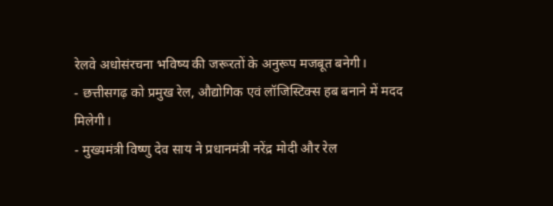रेलवे अधोसंरचना भविष्य की जरूरतों के अनुरूप मजबूत बनेगी।
- छत्तीसगढ़ को प्रमुख रेल, औद्योगिक एवं लॉजिस्टिक्स हब बनाने में मदद मिलेगी।
- मुख्यमंत्री विष्णु देव साय ने प्रधानमंत्री नरेंद्र मोदी और रेल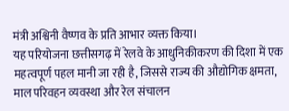मंत्री अश्विनी वैष्णव के प्रति आभार व्यक्त किया।
यह परियोजना छत्तीसगढ़ में रेलवे के आधुनिकीकरण की दिशा में एक महत्वपूर्ण पहल मानी जा रही है, जिससे राज्य की औद्योगिक क्षमता, माल परिवहन व्यवस्था और रेल संचालन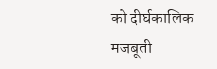को दीर्घकालिक मजबूती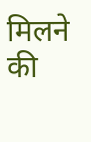मिलने की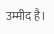उम्मीद है।